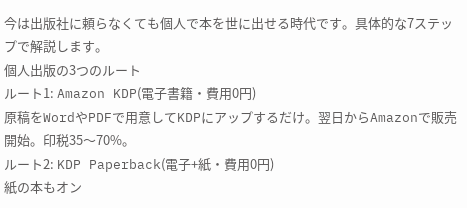今は出版社に頼らなくても個人で本を世に出せる時代です。具体的な7ステップで解説します。
個人出版の3つのルート
ルート1: Amazon KDP(電子書籍・費用0円)
原稿をWordやPDFで用意してKDPにアップするだけ。翌日からAmazonで販売開始。印税35〜70%。
ルート2: KDP Paperback(電子+紙・費用0円)
紙の本もオン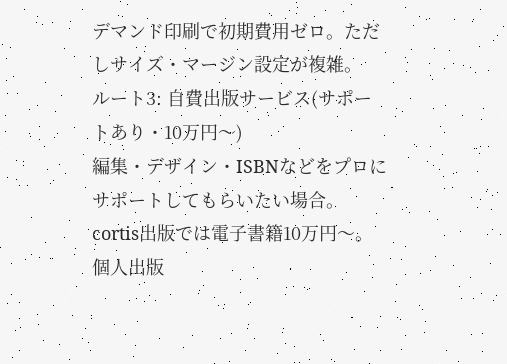デマンド印刷で初期費用ゼロ。ただしサイズ・マージン設定が複雑。
ルート3: 自費出版サービス(サポートあり・10万円〜)
編集・デザイン・ISBNなどをプロにサポートしてもらいたい場合。cortis出版では電子書籍10万円〜。
個人出版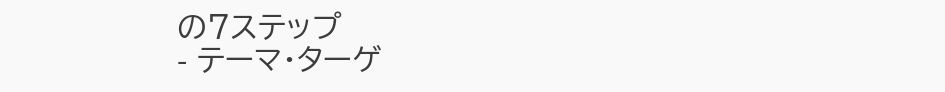の7ステップ
- テーマ・ターゲ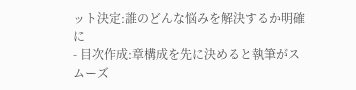ット決定:誰のどんな悩みを解決するか明確に
- 目次作成:章構成を先に決めると執筆がスムーズ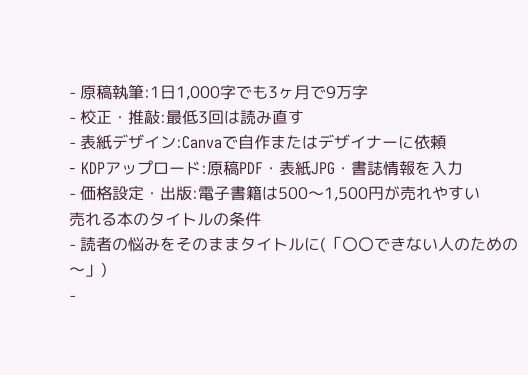- 原稿執筆:1日1,000字でも3ヶ月で9万字
- 校正・推敲:最低3回は読み直す
- 表紙デザイン:Canvaで自作またはデザイナーに依頼
- KDPアップロード:原稿PDF・表紙JPG・書誌情報を入力
- 価格設定・出版:電子書籍は500〜1,500円が売れやすい
売れる本のタイトルの条件
- 読者の悩みをそのままタイトルに(「〇〇できない人のための〜」)
-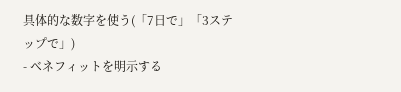具体的な数字を使う(「7日で」「3ステップで」)
- ベネフィットを明示する